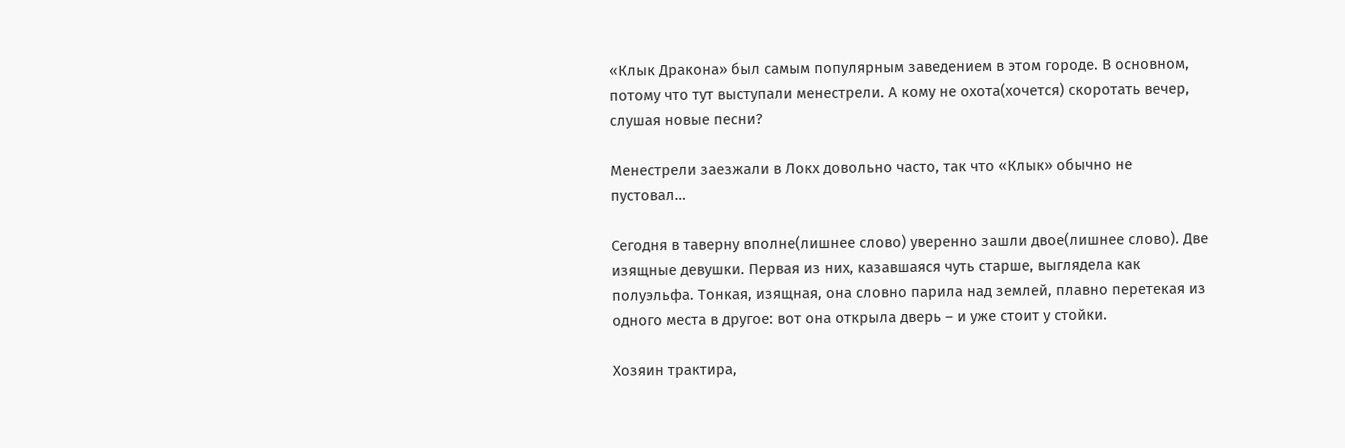«Клык Дракона» был самым популярным заведением в этом городе. В основном, потому что тут выступали менестрели. А кому не охота(хочется) скоротать вечер, слушая новые песни?

Менестрели заезжали в Локх довольно часто, так что «Клык» обычно не пустовал…

Сегодня в таверну вполне(лишнее слово) уверенно зашли двое(лишнее слово). Две изящные девушки. Первая из них, казавшаяся чуть старше, выглядела как полуэльфа. Тонкая, изящная, она словно парила над землей, плавно перетекая из одного места в другое: вот она открыла дверь – и уже стоит у стойки.

Хозяин трактира,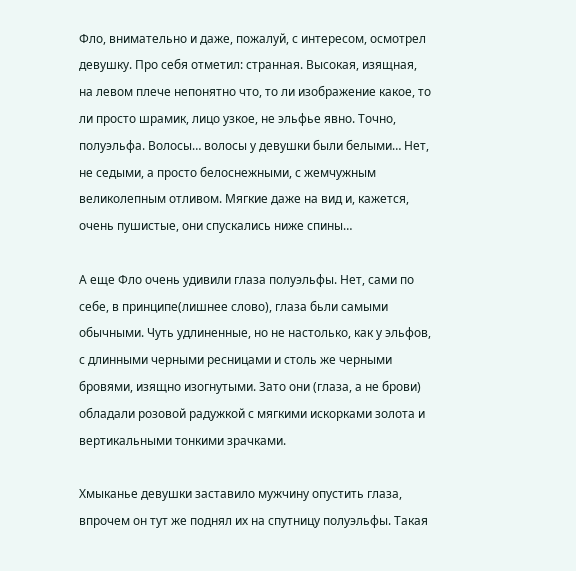Фло, внимательно и даже, пожалуй, с интересом, осмотрел девушку. Про себя отметил: странная. Высокая, изящная, на левом плече непонятно что, то ли изображение какое, то ли просто шрамик, лицо узкое, не эльфье явно. Точно, полуэльфа. Волосы… волосы у девушки были белыми… Нет, не седыми, а просто белоснежными, с жемчужным великолепным отливом. Мягкие даже на вид и, кажется, очень пушистые, они спускались ниже спины…

А еще Фло очень удивили глаза полуэльфы. Нет, сами по себе, в принципе(лишнее слово), глаза бьли самыми обычными. Чуть удлиненные, но не настолько, как у эльфов, с длинными черными ресницами и столь же черными бровями, изящно изогнутыми. Зато они (глаза, а не брови) обладали розовой радужкой с мягкими искорками золота и вертикальными тонкими зрачками.

Хмыканье девушки заставило мужчину опустить глаза, впрочем он тут же поднял их на спутницу полуэльфы. Такая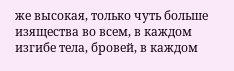же высокая, только чуть больше изящества во всем, в каждом изгибе тела, бровей, в каждом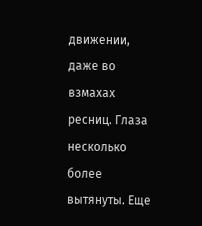движении, даже во взмахах ресниц. Глаза несколько более вытянуты. Еще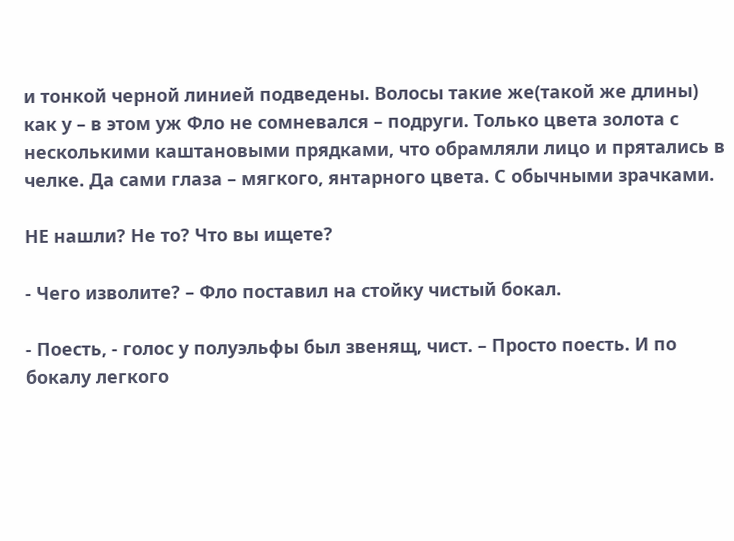и тонкой черной линией подведены. Волосы такие же(такой же длины) как у – в этом уж Фло не сомневался – подруги. Только цвета золота с несколькими каштановыми прядками, что обрамляли лицо и прятались в челке. Да сами глаза – мягкого, янтарного цвета. С обычными зрачками.

НЕ нашли? Не то? Что вы ищете?

- Чего изволите? – Фло поставил на стойку чистый бокал.

- Поесть, - голос у полуэльфы был звенящ, чист. – Просто поесть. И по бокалу легкого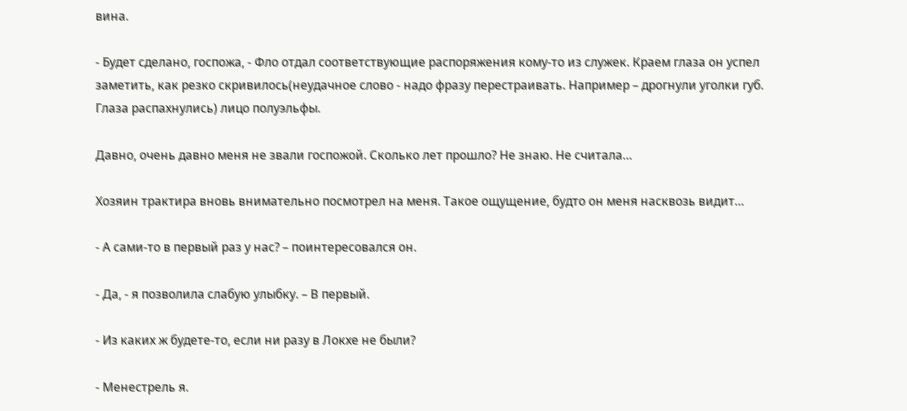вина.

- Будет сделано, госпожа, - Фло отдал соответствующие распоряжения кому-то из служек. Краем глаза он успел заметить, как резко скривилось(неудачное слово - надо фразу перестраивать. Например – дрогнули уголки губ. Глаза распахнулись) лицо полуэльфы.

Давно, очень давно меня не звали госпожой. Сколько лет прошло? Не знаю. Не считала…

Хозяин трактира вновь внимательно посмотрел на меня. Такое ощущение, будто он меня насквозь видит…

- А сами-то в первый раз у нас? – поинтересовался он.

- Да, - я позволила слабую улыбку. – В первый.

- Из каких ж будете-то, если ни разу в Локхе не были?

- Менестрель я.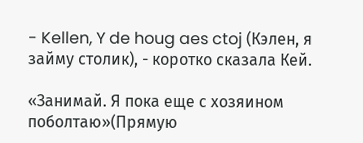- Kellen, Y de houg aes ctoj (Кэлен, я займу столик), - коротко сказала Кей.

«Занимай. Я пока еще с хозяином поболтаю»(Прямую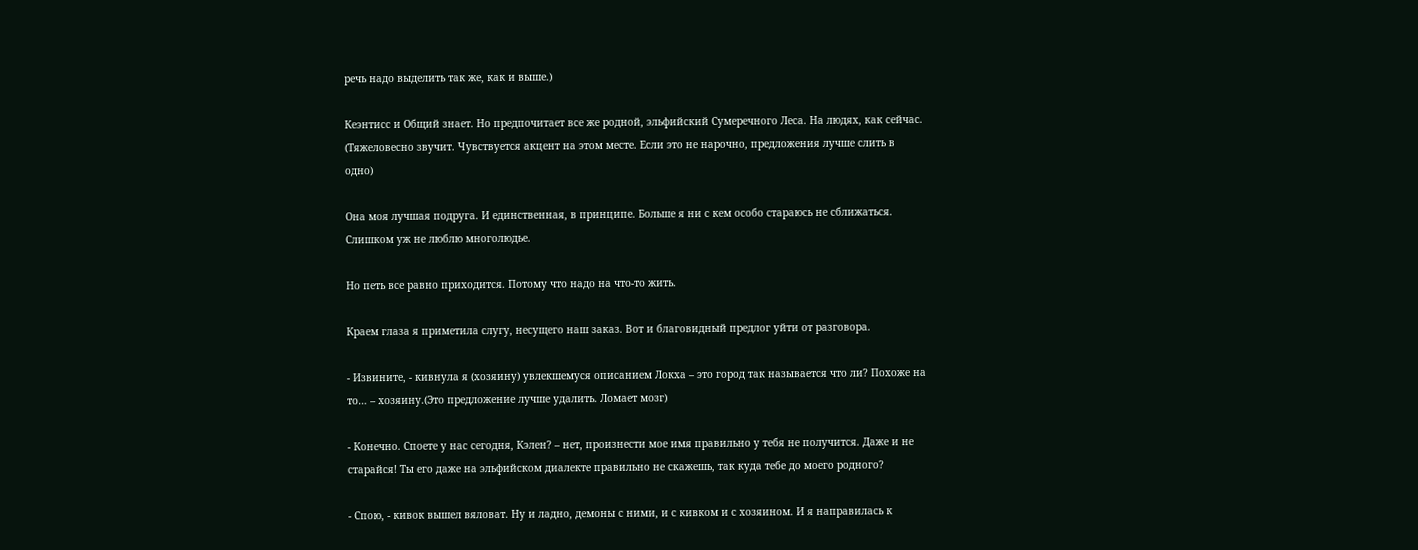речь надо выделить так же, как и выше.)

Кеэнтисс и Общий знает. Но предпочитает все же родной, эльфийский Сумеречного Леса. На людях, как сейчас. (Тяжеловесно звучит. Чувствуется акцент на этом месте. Если это не нарочно, предложения лучше слить в одно)

Она моя лучшая подруга. И единственная, в принципе. Больше я ни с кем особо стараюсь не сближаться. Слишком уж не люблю многолюдье.

Но петь все равно приходится. Потому что надо на что-то жить.

Краем глаза я приметила слугу, несущего наш заказ. Вот и благовидный предлог уйти от разговора.

- Извините, - кивнула я (хозяину) увлекшемуся описанием Локха – это город так называется что ли? Похоже на то… – хозяину.(Это предложение лучше удалить. Ломает мозг)

- Конечно. Споете у нас сегодня, Кэлен? – нет, произнести мое имя правильно у тебя не получится. Даже и не старайся! Ты его даже на эльфийском диалекте правильно не скажешь, так куда тебе до моего родного?

- Спою, - кивок вышел вяловат. Ну и ладно, демоны с ними, и с кивком и с хозяином. И я направилась к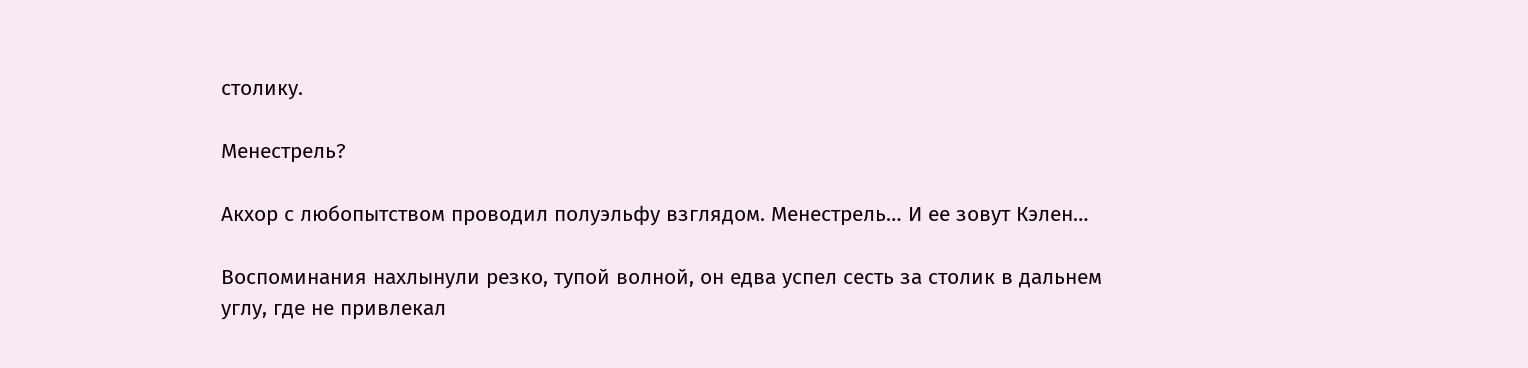столику.

Менестрель?

Акхор с любопытством проводил полуэльфу взглядом. Менестрель… И ее зовут Кэлен…

Воспоминания нахлынули резко, тупой волной, он едва успел сесть за столик в дальнем углу, где не привлекал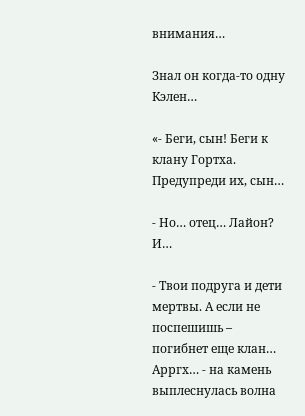внимания…

Знал он когда-то одну Кэлен…

«- Беги, сын! Беги к клану Гортха. Предупреди их, сын…

- Но… отец… Лайон? И…

- Твои подруга и дети мертвы. А если не поспешишь – погибнет еще клан… Арргх… - на камень выплеснулась волна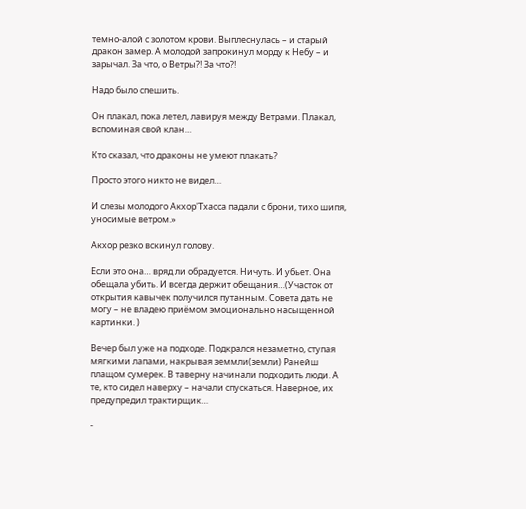темно-алой с золотом крови. Выплеснулась – и старый дракон замер. А молодой запрокинул морду к Небу – и зарычал. За что, о Ветры?! За что?!

Надо было спешить.

Он плакал, пока летел, лавируя между Ветрами. Плакал, вспоминая свой клан…

Кто сказал, что драконы не умеют плакать?

Просто этого никто не видел…

И слезы молодого Акхор'Тхасса падали с брони, тихо шипя, уносимые ветром.»

Акхор резко вскинул голову.

Если это она… вряд ли обрадуется. Ничуть. И убьет. Она обещала убить. И всегда держит обещания…(Участок от открытия кавычек получился путанным. Совета дать не могу – не владею приёмом эмоционально насыщенной картинки. )

Вечер был уже на подходе. Подкрался незаметно, ступая мягкими лапами, накрывая земмли(земли) Ранейш плащом сумерек. В таверну начинали подходить люди. А те, кто сидел наверху – начали спускаться. Наверное, их предупредил трактирщик…

-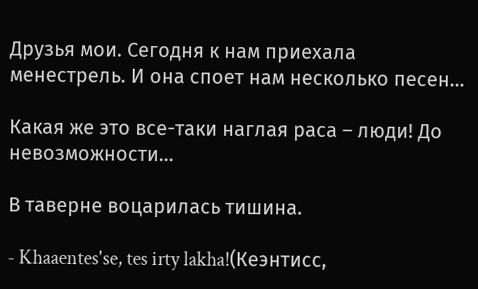Друзья мои. Сегодня к нам приехала менестрель. И она споет нам несколько песен…

Какая же это все-таки наглая раса – люди! До невозможности…

В таверне воцарилась тишина.

- Khaaentes'se, tes irty lakha!(Кеэнтисс,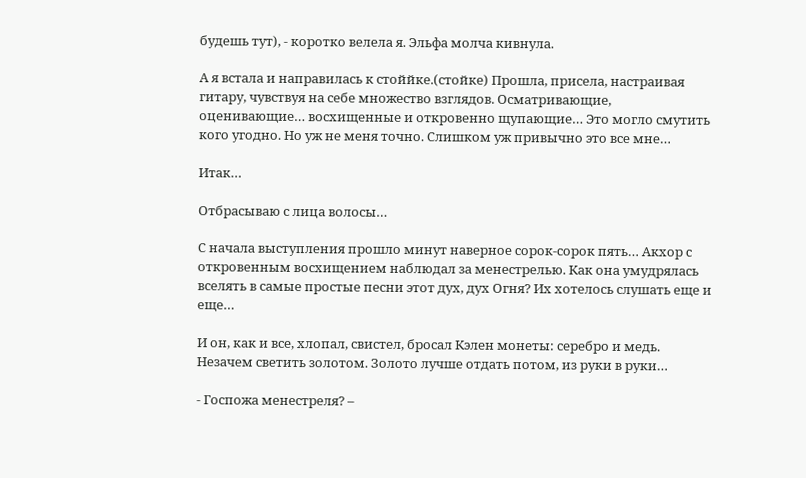будешь тут), - коротко велела я. Эльфа молча кивнула.

А я встала и направилась к стоййке.(стойке) Прошла, присела, настраивая гитару, чувствуя на себе множество взглядов. Осматривающие, оценивающие… восхищенные и откровенно щупающие… Это могло смутить кого угодно. Но уж не меня точно. Слишком уж привычно это все мне…

Итак…

Отбрасываю с лица волосы…

С начала выступления прошло минут наверное сорок-сорок пять… Акхор с откровенным восхищением наблюдал за менестрелью. Как она умудрялась вселять в самые простые песни этот дух, дух Огня? Их хотелось слушать еще и еще…

И он, как и все, хлопал, свистел, бросал Кэлен монеты: серебро и медь. Незачем светить золотом. Золото лучше отдать потом, из руки в руки…

- Госпожа менестреля? –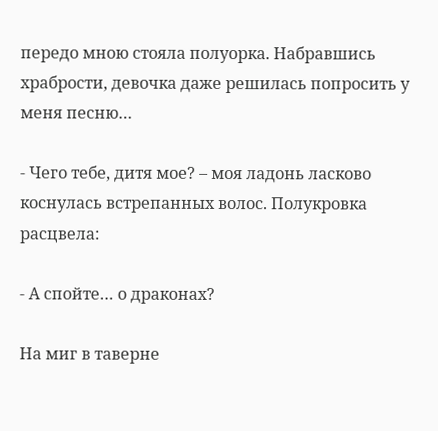передо мною стояла полуорка. Набравшись храбрости, девочка даже решилась попросить у меня песню…

- Чего тебе, дитя мое? – моя ладонь ласково коснулась встрепанных волос. Полукровка расцвела:

- А спойте… о драконах?

На миг в таверне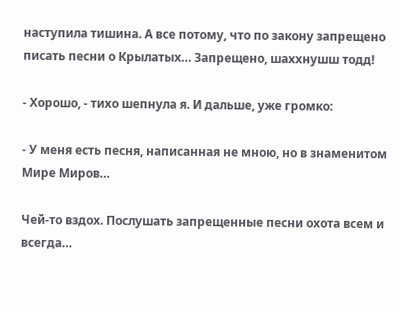наступила тишина. А все потому, что по закону запрещено писать песни о Крылатых… Запрещено, шаххнушш тодд!

- Хорошо, - тихо шепнула я. И дальше, уже громко:

- У меня есть песня, написанная не мною, но в знаменитом Мире Миров…

Чей-то вздох. Послушать запрещенные песни охота всем и всегда…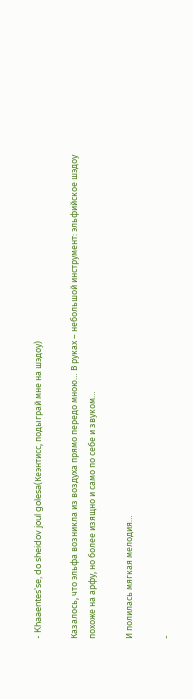- Khaaentes'se, do sheidov joul golesa(Кеэнтисс, подыграй мне на шэдоу)

Казалось, что эльфа возникла из воздуха прямо передо мною… В руках – небольшой инструмент: эльфийское шэдоу похоже на арфу, но более изящно и само по себе и звуком…

И полилась мягкая мелодия…

-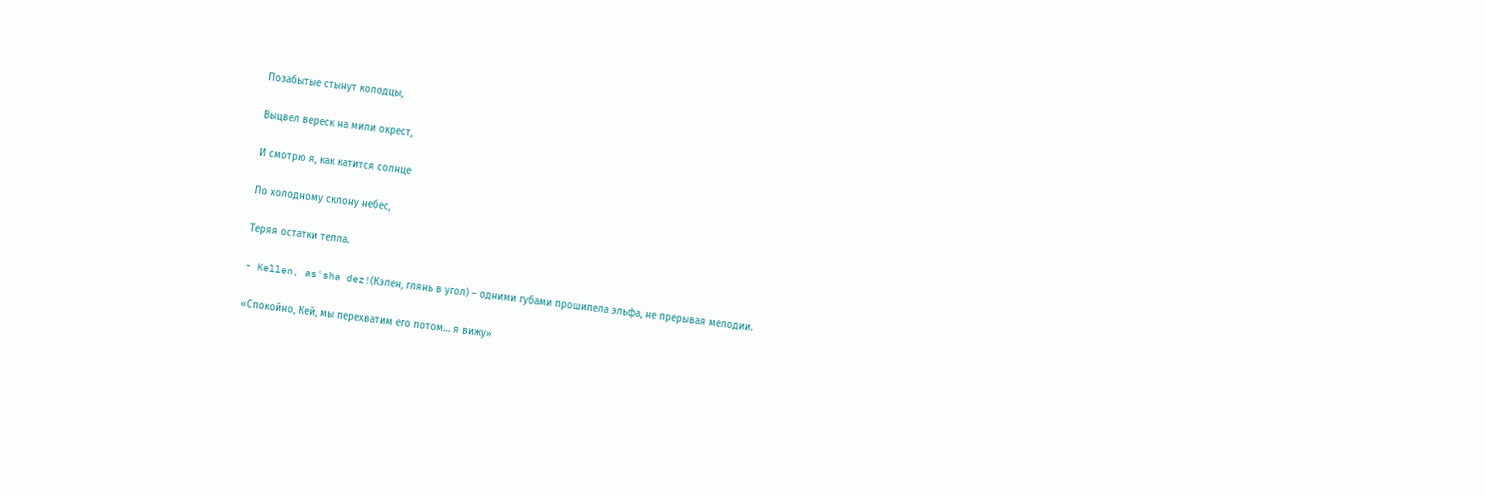Позабытые стынут колодцы,

Выцвел вереск на мили окрест,

И смотрю я, как катится солнце

По холодному склону небес,

Теряя остатки тепла.

- Kellen, as'sha dez!(Кэлен, глянь в угол) – одними губами прошипела эльфа, не прерывая мелодии.

«Спокойно, Кей, мы перехватим его потом… я вижу»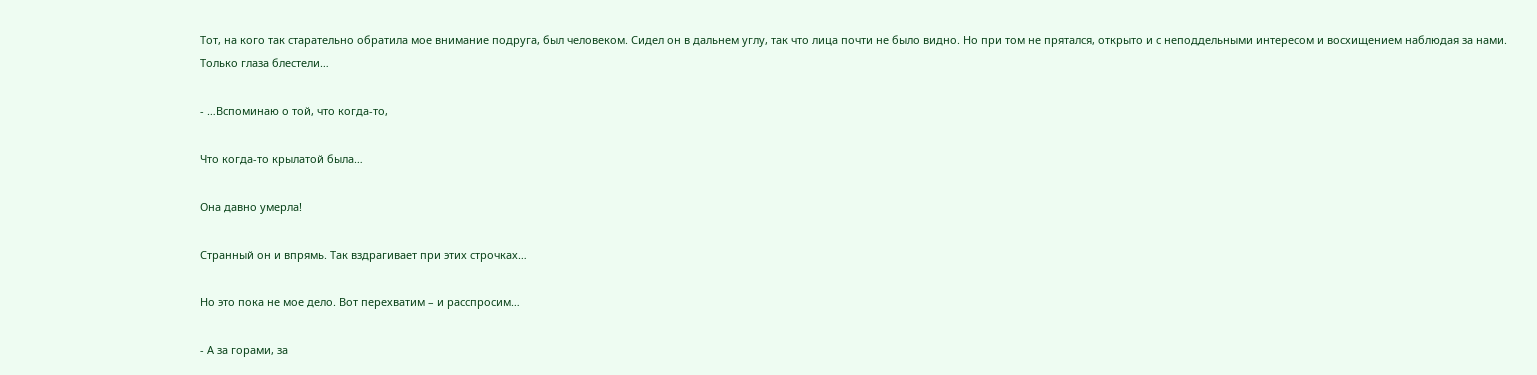Тот, на кого так старательно обратила мое внимание подруга, был человеком. Сидел он в дальнем углу, так что лица почти не было видно. Но при том не прятался, открыто и с неподдельными интересом и восхищением наблюдая за нами. Только глаза блестели…

- …Вспоминаю о той, что когда-то,

Что когда-то крылатой была…

Она давно умерла!

Странный он и впрямь. Так вздрагивает при этих строчках…

Но это пока не мое дело. Вот перехватим – и расспросим…

- А за горами, за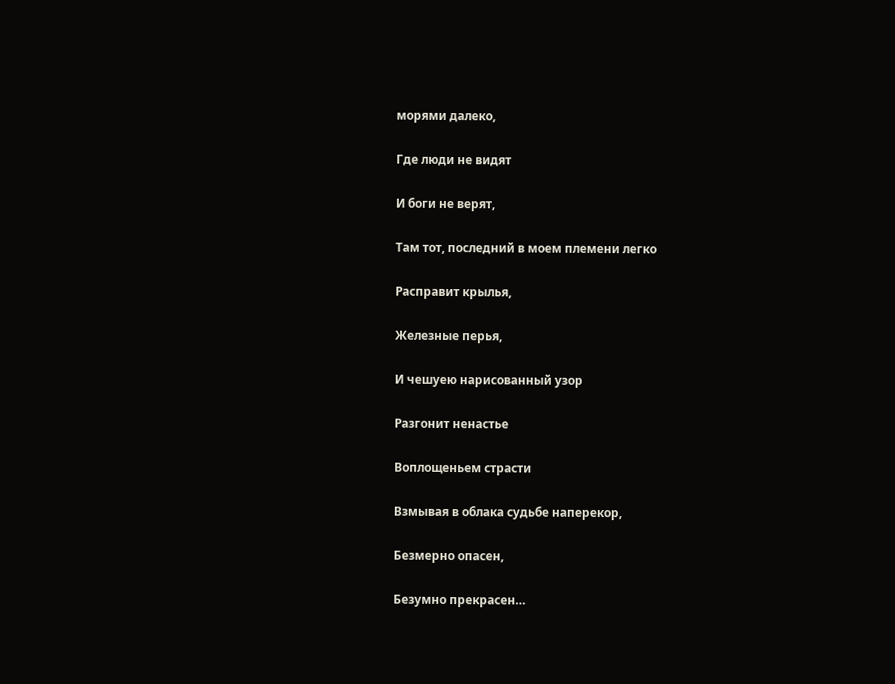морями далеко,

Где люди не видят

И боги не верят,

Там тот, последний в моем племени легко

Расправит крылья,

Железные перья,

И чешуею нарисованный узор

Разгонит ненастье

Воплощеньем страсти

Взмывая в облака судьбе наперекор,

Безмерно опасен,

Безумно прекрасен…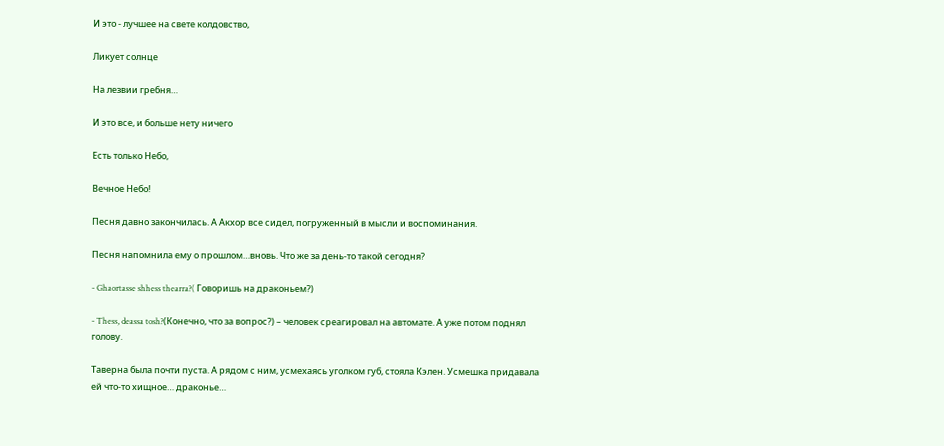И это - лучшее на свете колдовство,

Ликует солнце

На лезвии гребня…

И это все, и больше нету ничего

Есть только Небо,

Вечное Небо!

Песня давно закончилась. А Акхор все сидел, погруженный в мысли и воспоминания.

Песня напомнила ему о прошлом…вновь. Что же за день-то такой сегодня?

- Ghaortasse shhess thearra?( Говоришь на драконьем?)

- Thess, deassa tosh?(Конечно, что за вопрос?) – человек среагировал на автомате. А уже потом поднял голову.

Таверна была почти пуста. А рядом с ним, усмехаясь уголком губ, стояла Кэлен. Усмешка придавала ей что-то хищное… драконье…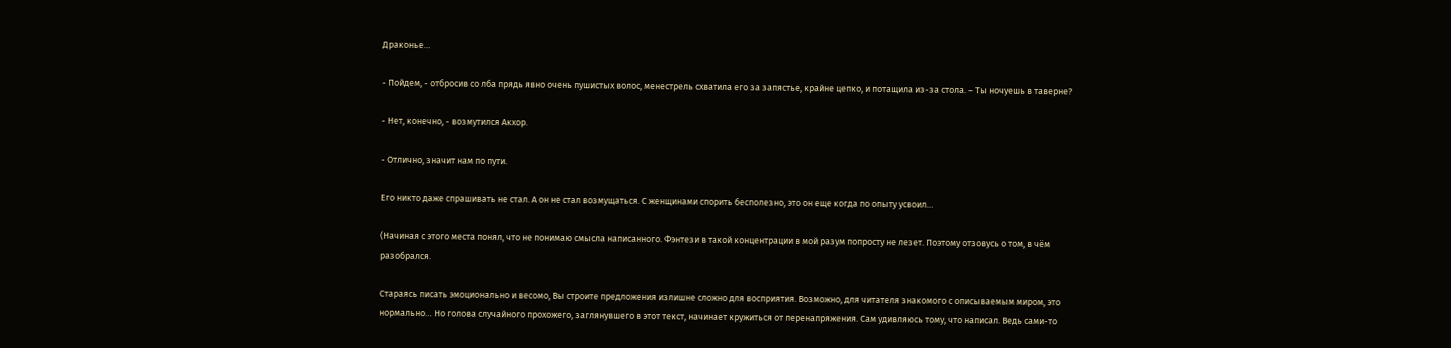Драконье…

- Пойдем, - отбросив со лба прядь явно очень пушистых волос, менестрель схватила его за запястье, крайне цепко, и потащила из-за стола. – Ты ночуешь в таверне?

- Нет, конечно, - возмутился Акхор.

- Отлично, значит нам по пути.

Его никто даже спрашивать не стал. А он не стал возмущаться. С женщинами спорить бесполезно, это он еще когда по опыту усвоил…

(Начиная с этого места понял, что не понимаю смысла написанного. Фэнтези в такой концентрации в мой разум попросту не лезет. Поэтому отзовусь о том, в чём разобрался.

Стараясь писать эмоционально и весомо, Вы строите предложения излишне сложно для восприятия. Возможно, для читателя знакомого с описываемым миром, это нормально… Но голова случайного прохожего, заглянувшего в этот текст, начинает кружиться от перенапряжения. Сам удивляюсь тому, что написал. Ведь сами-то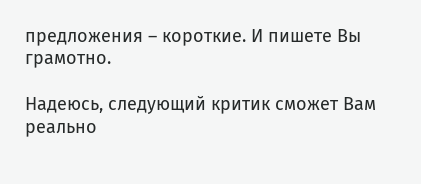предложения – короткие. И пишете Вы грамотно.

Надеюсь, следующий критик сможет Вам реально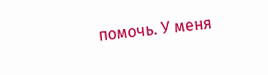помочь. У меня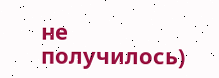не получилось)